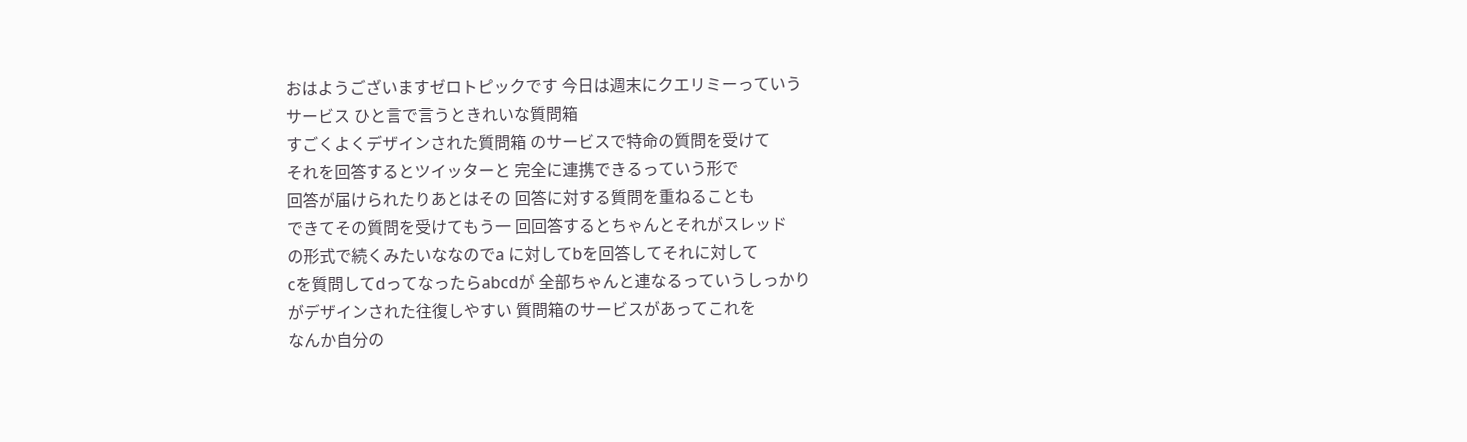おはようございますゼロトピックです 今日は週末にクエリミーっていう
サービス ひと言で言うときれいな質問箱
すごくよくデザインされた質問箱 のサービスで特命の質問を受けて
それを回答するとツイッターと 完全に連携できるっていう形で
回答が届けられたりあとはその 回答に対する質問を重ねることも
できてその質問を受けてもう一 回回答するとちゃんとそれがスレッド
の形式で続くみたいななのでa に対してbを回答してそれに対して
cを質問してdってなったらabcdが 全部ちゃんと連なるっていうしっかり
がデザインされた往復しやすい 質問箱のサービスがあってこれを
なんか自分の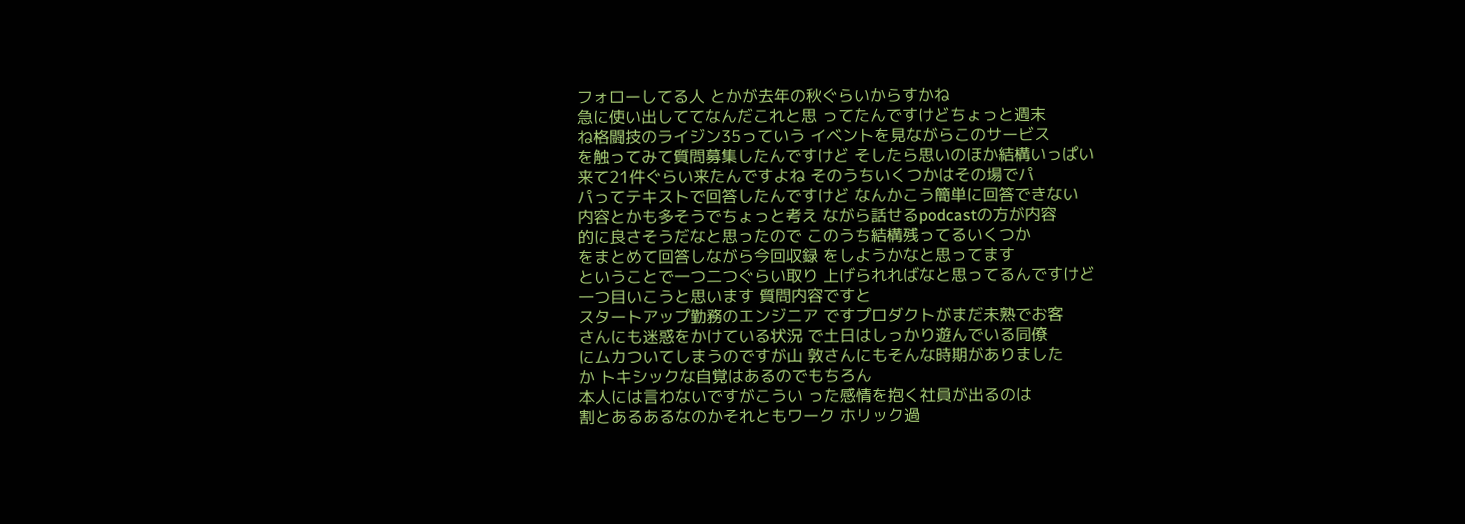フォローしてる人 とかが去年の秋ぐらいからすかね
急に使い出しててなんだこれと思 ってたんですけどちょっと週末
ね格闘技のライジン35っていう イベントを見ながらこのサービス
を触ってみて質問募集したんですけど そしたら思いのほか結構いっぱい
来て21件ぐらい来たんですよね そのうちいくつかはその場でパ
パってテキストで回答したんですけど なんかこう簡単に回答できない
内容とかも多そうでちょっと考え ながら話せるpodcastの方が内容
的に良さそうだなと思ったので このうち結構残ってるいくつか
をまとめて回答しながら今回収録 をしようかなと思ってます
ということで一つ二つぐらい取り 上げられればなと思ってるんですけど
一つ目いこうと思います 質問内容ですと
スタートアップ勤務のエンジニア ですプロダクトがまだ未熟でお客
さんにも迷惑をかけている状況 で土日はしっかり遊んでいる同僚
にムカついてしまうのですが山 敦さんにもそんな時期がありました
か トキシックな自覚はあるのでもちろん
本人には言わないですがこうい った感情を抱く社員が出るのは
割とあるあるなのかそれともワーク ホリック過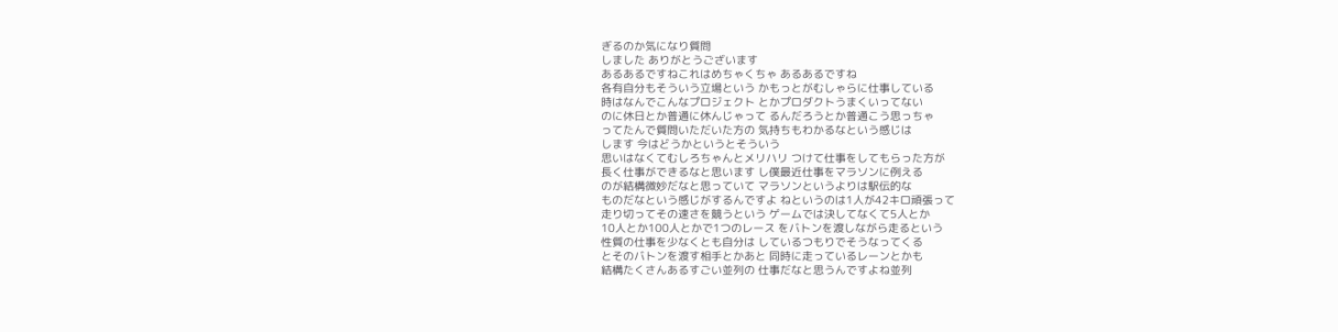ぎるのか気になり質問
しました ありがとうございます
あるあるですねこれはめちゃくちゃ あるあるですね
各有自分もそういう立場という かもっとがむしゃらに仕事している
時はなんでこんなプロジェクト とかプロダクトうまくいってない
のに休日とか普通に休んじゃって るんだろうとか普通こう思っちゃ
ってたんで質問いただいた方の 気持ちもわかるなという感じは
します 今はどうかというとそういう
思いはなくてむしろちゃんとメリハリ つけて仕事をしてもらった方が
長く仕事ができるなと思います し僕最近仕事をマラソンに例える
のが結構微妙だなと思っていて マラソンというよりは駅伝的な
ものだなという感じがするんですよ ねというのは1人が42キロ頑張って
走り切ってその速さを競うという ゲームでは決してなくて5人とか
10人とか100人とかで1つのレース をバトンを渡しながら走るという
性質の仕事を少なくとも自分は しているつもりでそうなってくる
とそのバトンを渡す相手とかあと 同時に走っているレーンとかも
結構たくさんあるすごい並列の 仕事だなと思うんですよね並列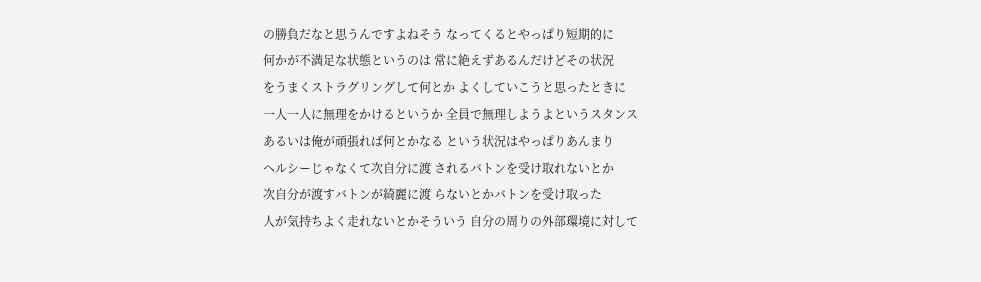の勝負だなと思うんですよねそう なってくるとやっぱり短期的に
何かが不満足な状態というのは 常に絶えずあるんだけどその状況
をうまくストラグリングして何とか よくしていこうと思ったときに
一人一人に無理をかけるというか 全員で無理しようよというスタンス
あるいは俺が頑張れば何とかなる という状況はやっぱりあんまり
ヘルシーじゃなくて次自分に渡 されるバトンを受け取れないとか
次自分が渡すバトンが綺麗に渡 らないとかバトンを受け取った
人が気持ちよく走れないとかそういう 自分の周りの外部環境に対して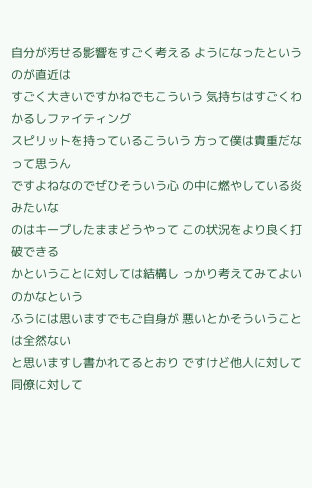自分が汚せる影響をすごく考える ようになったというのが直近は
すごく大きいですかねでもこういう 気持ちはすごくわかるしファイティング
スピリットを持っているこういう 方って僕は貴重だなって思うん
ですよねなのでぜひそういう心 の中に燃やしている炎みたいな
のはキープしたままどうやって この状況をより良く打破できる
かということに対しては結構し っかり考えてみてよいのかなという
ふうには思いますでもご自身が 悪いとかそういうことは全然ない
と思いますし書かれてるとおり ですけど他人に対して同僚に対して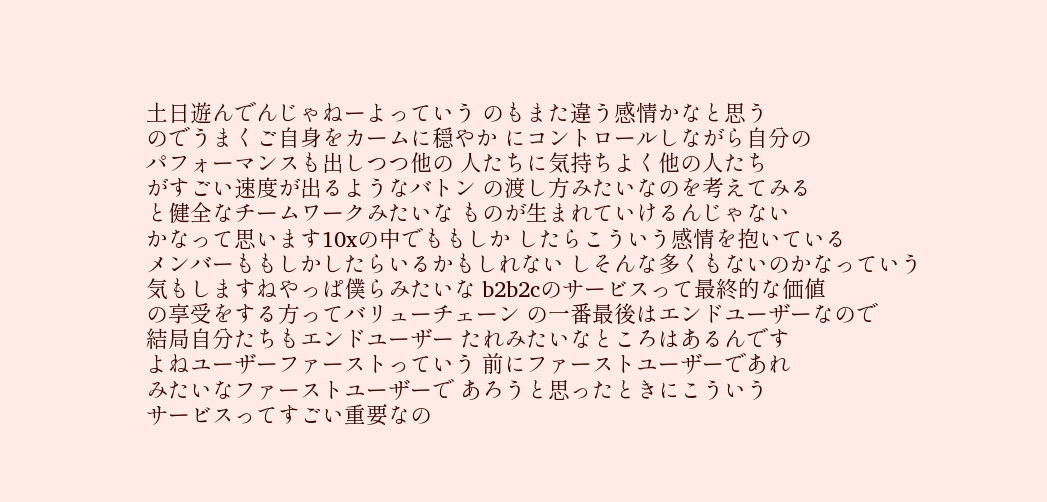土日遊んでんじゃねーよっていう のもまた違う感情かなと思う
のでうまくご自身をカームに穏やか にコントロールしながら自分の
パフォーマンスも出しつつ他の 人たちに気持ちよく他の人たち
がすごい速度が出るようなバトン の渡し方みたいなのを考えてみる
と健全なチームワークみたいな ものが生まれていけるんじゃない
かなって思います10xの中でももしか したらこういう感情を抱いている
メンバーももしかしたらいるかもしれない しそんな多くもないのかなっていう
気もしますねやっぱ僕らみたいな b2b2cのサービスって最終的な価値
の享受をする方ってバリューチェーン の一番最後はエンドユーザーなので
結局自分たちもエンドユーザー たれみたいなところはあるんです
よねユーザーファーストっていう 前にファーストユーザーであれ
みたいなファーストユーザーで あろうと思ったときにこういう
サービスってすごい重要なの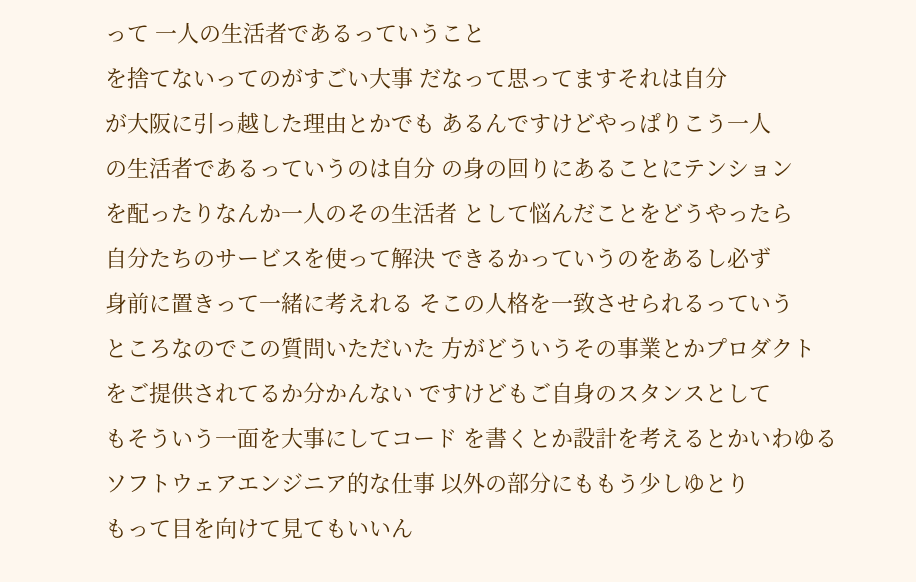って 一人の生活者であるっていうこと
を捨てないってのがすごい大事 だなって思ってますそれは自分
が大阪に引っ越した理由とかでも あるんですけどやっぱりこう一人
の生活者であるっていうのは自分 の身の回りにあることにテンション
を配ったりなんか一人のその生活者 として悩んだことをどうやったら
自分たちのサービスを使って解決 できるかっていうのをあるし必ず
身前に置きって一緒に考えれる そこの人格を一致させられるっていう
ところなのでこの質問いただいた 方がどういうその事業とかプロダクト
をご提供されてるか分かんない ですけどもご自身のスタンスとして
もそういう一面を大事にしてコード を書くとか設計を考えるとかいわゆる
ソフトウェアエンジニア的な仕事 以外の部分にももう少しゆとり
もって目を向けて見てもいいん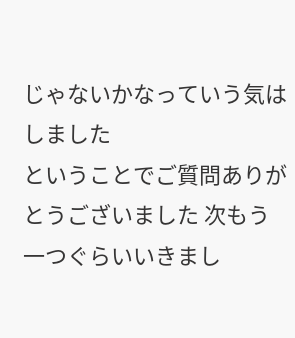じゃないかなっていう気はしました
ということでご質問ありがとうございました 次もう一つぐらいいきまし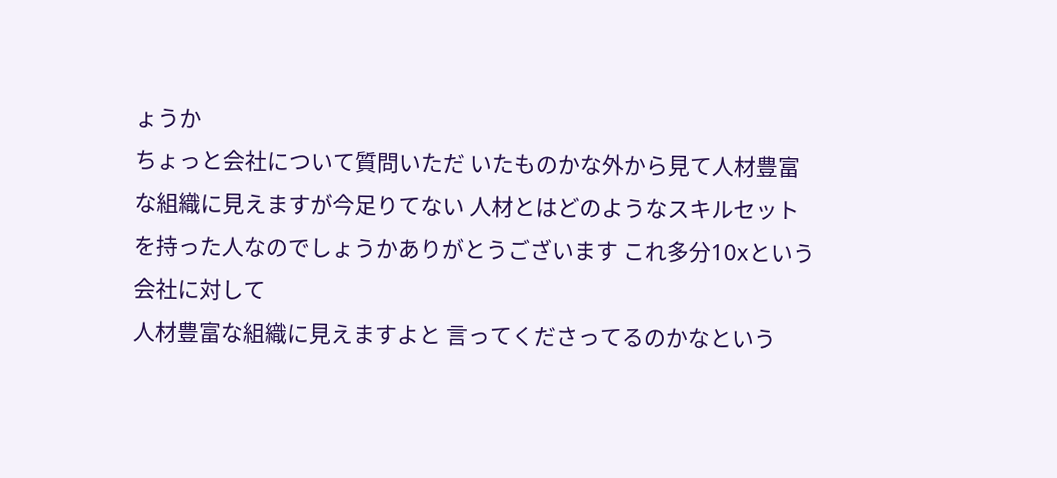ょうか
ちょっと会社について質問いただ いたものかな外から見て人材豊富
な組織に見えますが今足りてない 人材とはどのようなスキルセット
を持った人なのでしょうかありがとうございます これ多分10xという会社に対して
人材豊富な組織に見えますよと 言ってくださってるのかなという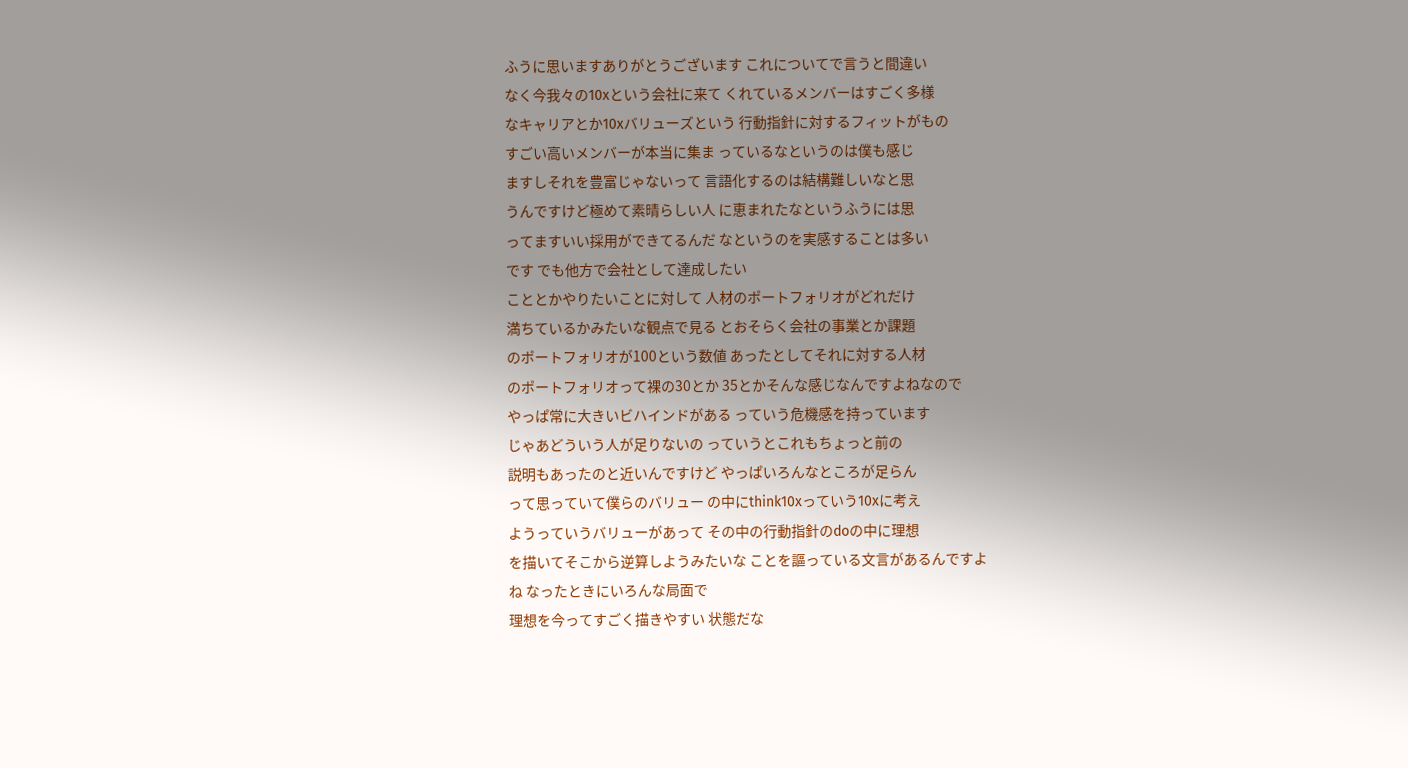ふうに思いますありがとうございます これについてで言うと間違い
なく今我々の10xという会社に来て くれているメンバーはすごく多様
なキャリアとか10xバリューズという 行動指針に対するフィットがもの
すごい高いメンバーが本当に集ま っているなというのは僕も感じ
ますしそれを豊富じゃないって 言語化するのは結構難しいなと思
うんですけど極めて素晴らしい人 に恵まれたなというふうには思
ってますいい採用ができてるんだ なというのを実感することは多い
です でも他方で会社として達成したい
こととかやりたいことに対して 人材のポートフォリオがどれだけ
満ちているかみたいな観点で見る とおそらく会社の事業とか課題
のポートフォリオが100という数値 あったとしてそれに対する人材
のポートフォリオって裸の30とか 35とかそんな感じなんですよねなので
やっぱ常に大きいビハインドがある っていう危機感を持っています
じゃあどういう人が足りないの っていうとこれもちょっと前の
説明もあったのと近いんですけど やっぱいろんなところが足らん
って思っていて僕らのバリュー の中にthink10xっていう10xに考え
ようっていうバリューがあって その中の行動指針のdoの中に理想
を描いてそこから逆算しようみたいな ことを謳っている文言があるんですよ
ね なったときにいろんな局面で
理想を今ってすごく描きやすい 状態だな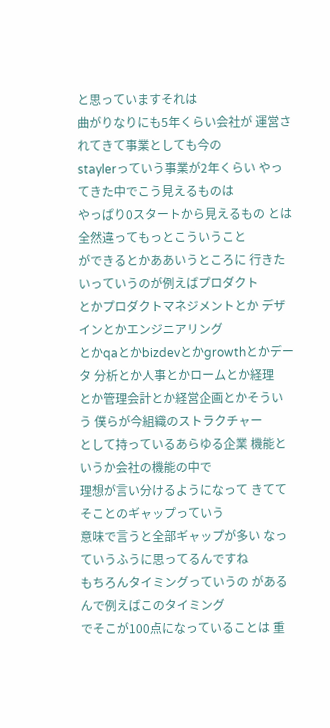と思っていますそれは
曲がりなりにも5年くらい会社が 運営されてきて事業としても今の
staylerっていう事業が2年くらい やってきた中でこう見えるものは
やっぱり0スタートから見えるもの とは全然違ってもっとこういうこと
ができるとかああいうところに 行きたいっていうのが例えばプロダクト
とかプロダクトマネジメントとか デザインとかエンジニアリング
とかqaとかbizdevとかgrowthとかデータ 分析とか人事とかロームとか経理
とか管理会計とか経営企画とかそういう 僕らが今組織のストラクチャー
として持っているあらゆる企業 機能というか会社の機能の中で
理想が言い分けるようになって きててそことのギャップっていう
意味で言うと全部ギャップが多い なっていうふうに思ってるんですね
もちろんタイミングっていうの があるんで例えばこのタイミング
でそこが100点になっていることは 重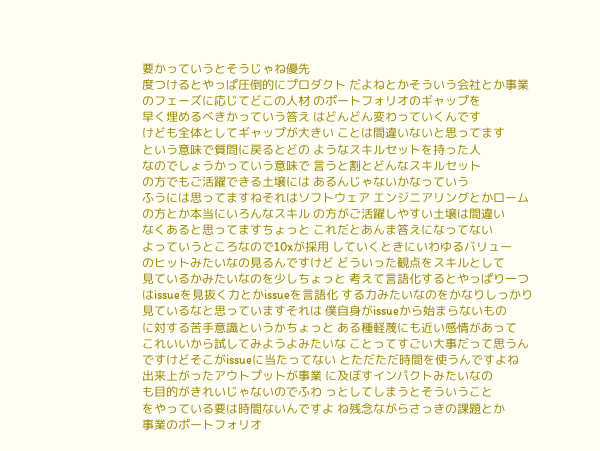要かっていうとそうじゃね優先
度つけるとやっぱ圧倒的にプロダクト だよねとかそういう会社とか事業
のフェーズに応じてどこの人材 のポートフォリオのギャップを
早く埋めるべきかっていう答え はどんどん変わっていくんです
けども全体としてギャップが大きい ことは間違いないと思ってます
という意味で質問に戻るとどの ようなスキルセットを持った人
なのでしょうかっていう意味で 言うと割とどんなスキルセット
の方でもご活躍できる土壌には あるんじゃないかなっていう
ふうには思ってますねそれはソフトウェア エンジニアリングとかローム
の方とか本当にいろんなスキル の方がご活躍しやすい土壌は間違い
なくあると思ってますちょっと これだとあんま答えになってない
よっていうところなので10xが採用 していくときにいわゆるバリュー
のヒットみたいなの見るんですけど どういった観点をスキルとして
見ているかみたいなのを少しちょっと 考えて言語化するとやっぱり一つ
はissueを見抜く力とかissueを言語化 する力みたいなのをかなりしっかり
見ているなと思っていますそれは 僕自身がissueから始まらないもの
に対する苦手意識というかちょっと ある種軽蔑にも近い感情があって
これいいから試してみようよみたいな ことってすごい大事だって思うん
ですけどそこがissueに当たってない とただただ時間を使うんですよね
出来上がったアウトプットが事業 に及ぼすインパクトみたいなの
も目的がきれいじゃないのでふわ っとしてしまうとそういうこと
をやっている要は時間ないんですよ ね残念ながらさっきの課題とか
事業のポートフォリオ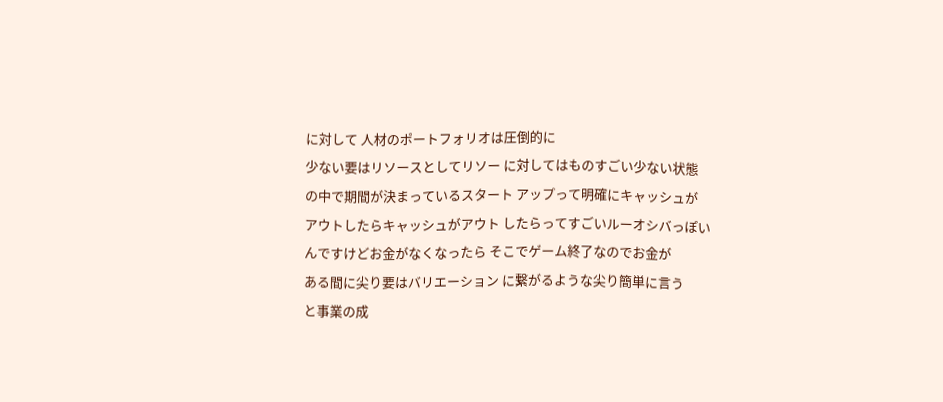に対して 人材のポートフォリオは圧倒的に
少ない要はリソースとしてリソー に対してはものすごい少ない状態
の中で期間が決まっているスタート アップって明確にキャッシュが
アウトしたらキャッシュがアウト したらってすごいルーオシバっぽい
んですけどお金がなくなったら そこでゲーム終了なのでお金が
ある間に尖り要はバリエーション に繋がるような尖り簡単に言う
と事業の成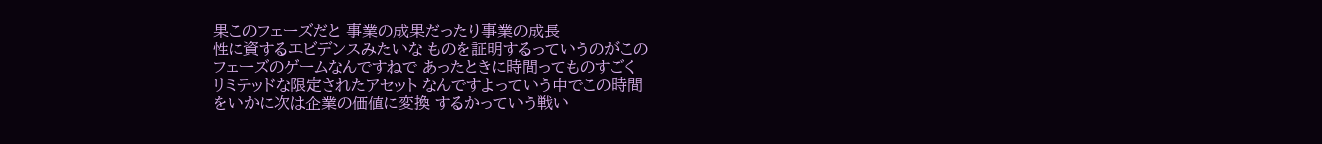果このフェーズだと 事業の成果だったり事業の成長
性に資するエビデンスみたいな ものを証明するっていうのがこの
フェーズのゲームなんですねで あったときに時間ってものすごく
リミテッドな限定されたアセット なんですよっていう中でこの時間
をいかに次は企業の価値に変換 するかっていう戦い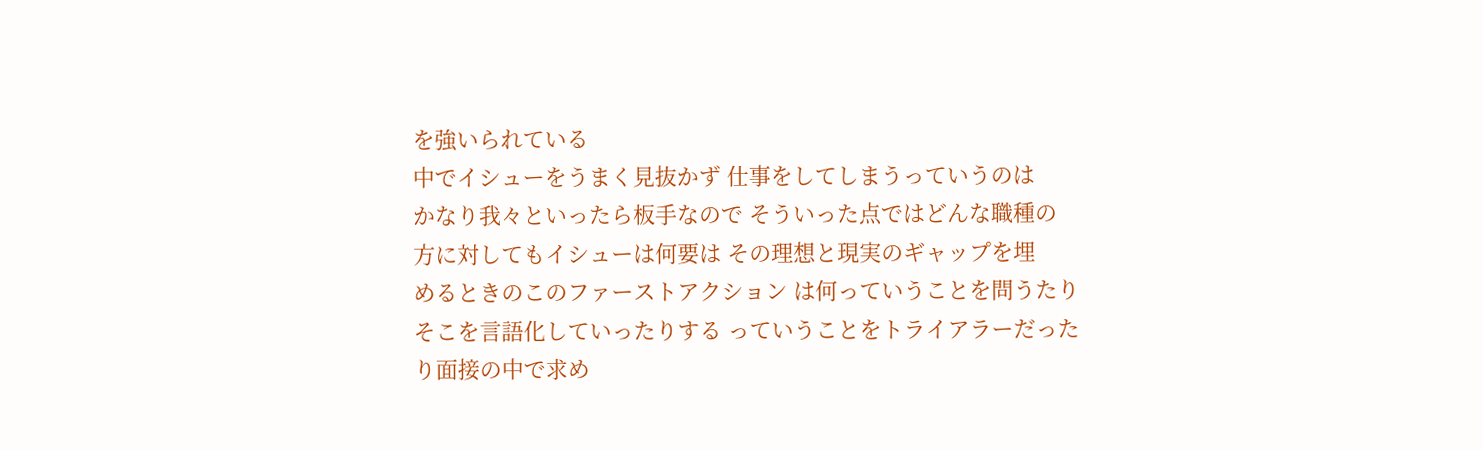を強いられている
中でイシューをうまく見抜かず 仕事をしてしまうっていうのは
かなり我々といったら板手なので そういった点ではどんな職種の
方に対してもイシューは何要は その理想と現実のギャップを埋
めるときのこのファーストアクション は何っていうことを問うたり
そこを言語化していったりする っていうことをトライアラーだった
り面接の中で求め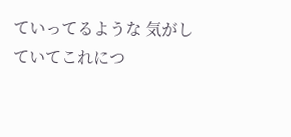ていってるような 気がしていてこれにつ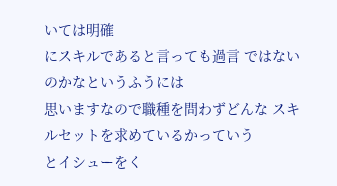いては明確
にスキルであると言っても過言 ではないのかなというふうには
思いますなので職種を問わずどんな スキルセットを求めているかっていう
とイシューをく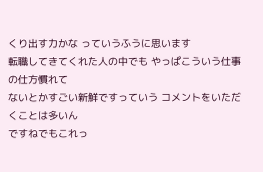くり出す力かな っていうふうに思います
転職してきてくれた人の中でも やっぱこういう仕事の仕方慣れて
ないとかすごい新鮮ですっていう コメントをいただくことは多いん
ですねでもこれっ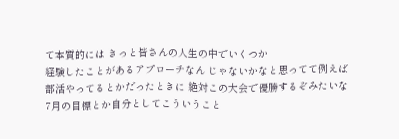て本質的には きっと皆さんの人生の中でいくつか
経験したことがあるアプローチなん じゃないかなと思ってて例えば
部活やってるとかだったときに 絶対この大会で優勝するぞみたいな
7月の目標とか自分としてこういうこと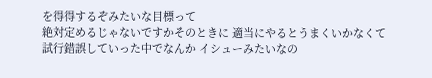を得得するぞみたいな目標って
絶対定めるじゃないですかそのときに 適当にやるとうまくいかなくて
試行錯誤していった中でなんか イシューみたいなの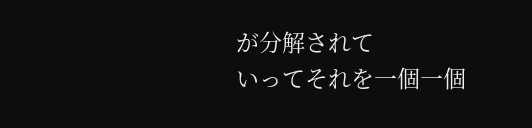が分解されて
いってそれを一個一個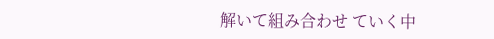解いて組み合わせ ていく中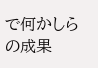で何かしらの成果